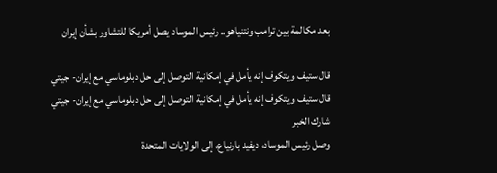بعد مكالمة بين ترامب ونتنياهو.. رئيس الموساد يصل أمريكا للتشاور بشأن إيران

قال ستيف ويتكوف إنه يأمل في إمكانية التوصل إلى حل دبلوماسي مع إيران- جيتي
قال ستيف ويتكوف إنه يأمل في إمكانية التوصل إلى حل دبلوماسي مع إيران- جيتي
شارك الخبر
وصل رئيس الموساد، ديفيد بارنياع، إلى الولايات المتحدة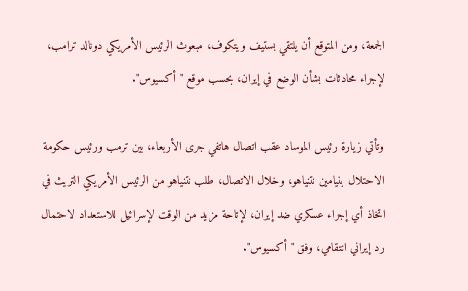الجمعة، ومن المتوقع أن يلتقي بستيف ويتكوف، مبعوث الرئيس الأمريكي دونالد ترامب، لإجراء محادثات بشأن الوضع في إيران، بحسب موقع "أكسيوس".

وتأتي زيارة رئيس الموساد عقب اتصال هاتفي جرى الأربعاء، بين ترمب ورئيس حكومة الاحتلال بنيامين نتنياهو، وخلال الاتصال، طلب نتنياهو من الرئيس الأمريكي التريث في اتخاذ أي إجراء عسكري ضد إيران، لإتاحة مزيد من الوقت لإسرائيل للاستعداد لاحتمال رد إيراني انتقامي، وفق "أكسيوس".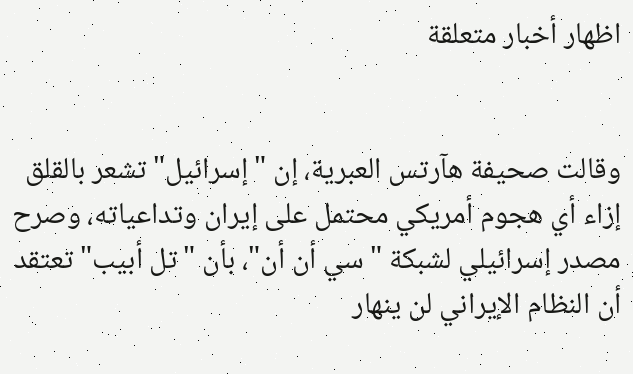اظهار أخبار متعلقة


وقالت صحيفة هآرتس العبرية، إن "إسرائيل" تشعر بالقلق إزاء أي هجوم أمريكي محتمل على إيران وتداعياته، وصرح مصدر إسرائيلي لشبكة "سي أن أن"، بأن "تل أبيب" تعتقد أن النظام الإيراني لن ينهار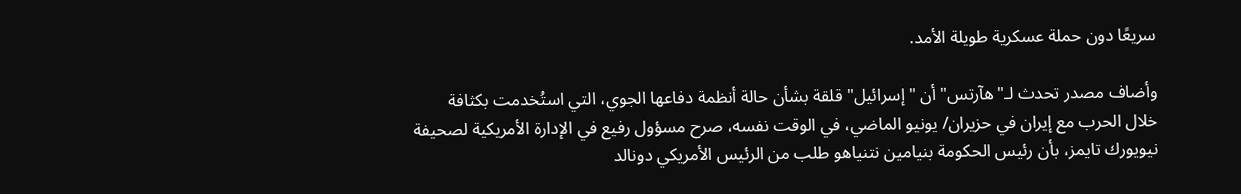سريعًا دون حملة عسكرية طويلة الأمد.

وأضاف مصدر تحدث لـ"هآرتس" أن "إسرائيل" قلقة بشأن حالة أنظمة دفاعها الجوي، التي استُخدمت بكثافة خلال الحرب مع إيران في حزيران/ يونيو الماضي، في الوقت نفسه، صرح مسؤول رفيع في الإدارة الأمريكية لصحيفة نيويورك تايمز، بأن رئيس الحكومة بنيامين نتنياهو طلب من الرئيس الأمريكي دونالد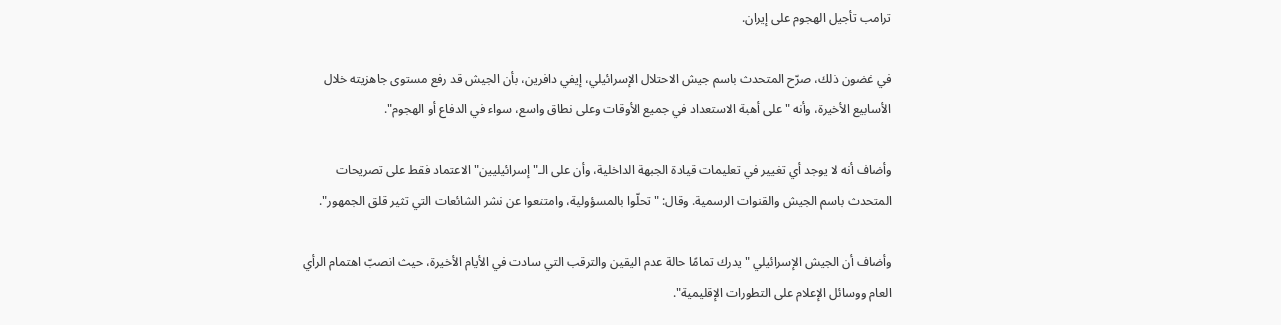ترامب تأجيل الهجوم على إيران.

في غضون ذلك، صرّح المتحدث باسم جيش الاحتلال الإسرائيلي، إيفي دافرين، بأن الجيش قد رفع مستوى جاهزيته خلال الأسابيع الأخيرة، وأنه "على أهبة الاستعداد في جميع الأوقات وعلى نطاق واسع، سواء في الدفاع أو الهجوم".

وأضاف أنه لا يوجد أي تغيير في تعليمات قيادة الجبهة الداخلية، وأن على الـ"إسرائيليين" الاعتماد فقط على تصريحات المتحدث باسم الجيش والقنوات الرسمية. وقال: "تحلّوا بالمسؤولية، وامتنعوا عن نشر الشائعات التي تثير قلق الجمهور".

وأضاف أن الجيش الإسرائيلي "يدرك تمامًا حالة عدم اليقين والترقب التي سادت في الأيام الأخيرة، حيث انصبّ اهتمام الرأي العام ووسائل الإعلام على التطورات الإقليمية".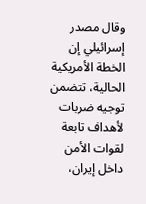وقال مصدر إسرائيلي إن الخطة الأمريكية الحالية، تتضمن توجيه ضربات لأهداف تابعة لقوات الأمن داخل إيران،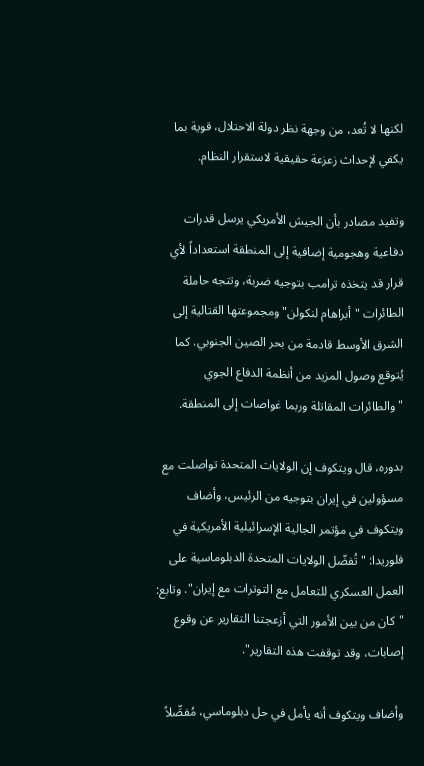لكنها لا تُعد، من وجهة نظر دولة الاحتلال، قوية بما يكفي لإحداث زعزعة حقيقية لاستقرار النظام.

وتفيد مصادر بأن الجيش الأمريكي يرسل قدرات دفاعية وهجومية إضافية إلى المنطقة استعداداً لأي قرار قد يتخذه ترامب بتوجيه ضربة، وتتجه حاملة الطائرات "أبراهام لنكولن" ومجموعتها القتالية إلى الشرق الأوسط قادمة من بحر الصين الجنوبي. كما يُتوقع وصول المزيد من أنظمة الدفاع الجوي "والطائرات المقاتلة وربما غواصات إلى المنطقة.

بدوره، قال ويتكوف إن الولايات المتحدة تواصلت مع مسؤولين في إيران بتوجيه من الرئيس، وأضاف ويتكوف في مؤتمر الجالية الإسرائيلية الأمريكية في فلوريدا: "تُفضّل الولايات المتحدة الدبلوماسية على العمل العسكري للتعامل مع التوترات مع إيران". وتابع: "كان من بين الأمور التي أزعجتنا التقارير عن وقوع إصابات، وقد توقفت هذه التقارير".

وأضاف ويتكوف أنه يأمل في حل دبلوماسي، مُفصِّلاً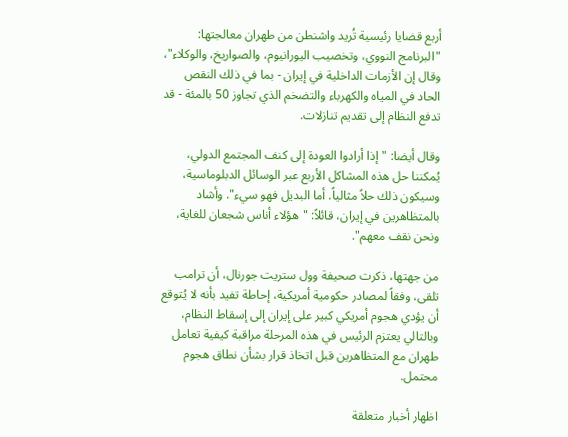أربع قضايا رئيسية تُريد واشنطن من طهران معالجتها: "البرنامج النووي، وتخصيب اليورانيوم، والصواريخ، والوكلاء"، وقال إن الأزمات الداخلية في إيران - بما في ذلك النقص الحاد في المياه والكهرباء والتضخم الذي تجاوز 50 بالمئة - قد تدفع النظام إلى تقديم تنازلات.

وقال أيضا: "إذا أرادوا العودة إلى كنف المجتمع الدولي، يُمكننا حل هذه المشاكل الأربع عبر الوسائل الدبلوماسية، وسيكون ذلك حلاً مثالياً. أما البديل فهو سيء". وأشاد بالمتظاهرين في إيران، قائلاً: "هؤلاء أناس شجعان للغاية، ونحن نقف معهم".

من جهتها، ذكرت صحيفة وول ستريت جورنال، أن ترامب تلقى، وفقاً لمصادر حكومية أمريكية، إحاطة تفيد بأنه لا يُتوقع أن يؤدي هجوم أمريكي كبير على إيران إلى إسقاط النظام، وبالتالي يعتزم الرئيس في هذه المرحلة مراقبة كيفية تعامل طهران مع المتظاهرين قبل اتخاذ قرار بشأن نطاق هجوم محتمل.

اظهار أخبار متعلقة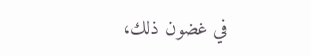في غضون ذلك،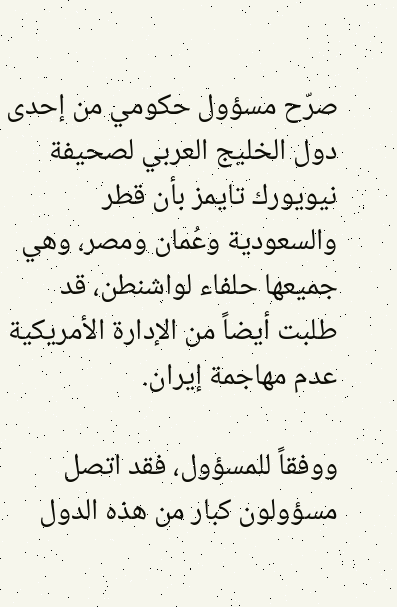صرّح مسؤول حكومي من إحدى دول الخليج العربي لصحيفة نيويورك تايمز بأن قطر والسعودية وعُمان ومصر، وهي جميعها حلفاء لواشنطن، قد طلبت أيضاً من الإدارة الأمريكية عدم مهاجمة إيران.

ووفقاً للمسؤول، فقد اتصل مسؤولون كبار من هذه الدول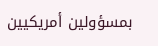بمسؤولين أمريكيين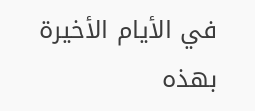في الأيام الأخيرة بهذه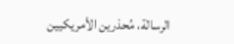الرسالة، مُحذرين الأمريكيين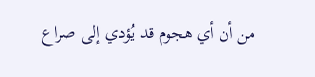من أن أي هجوم قد يُؤدي إلى صراع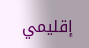إقليمي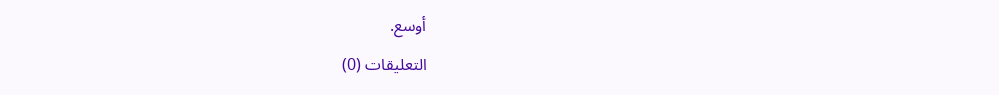أوسع.
التعليقات (0)